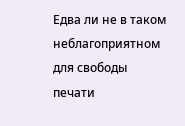Едва ли не в таком неблагоприятном для свободы печати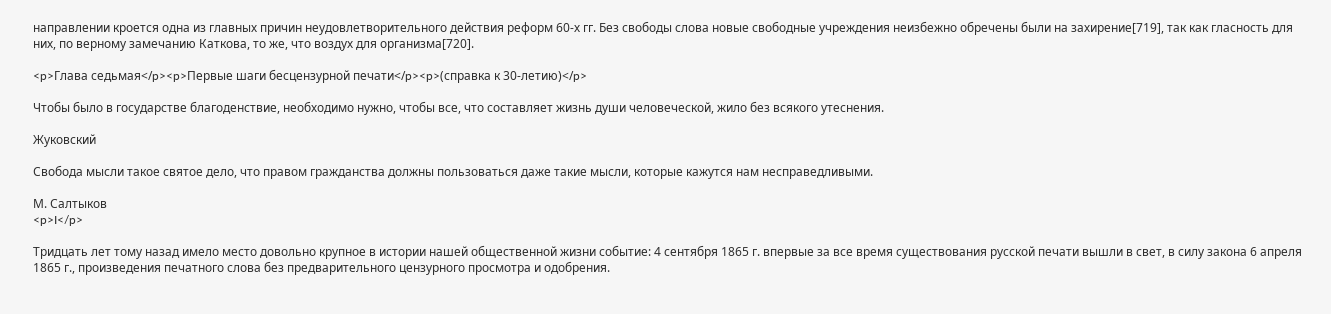направлении кроется одна из главных причин неудовлетворительного действия реформ 60-х гг. Без свободы слова новые свободные учреждения неизбежно обречены были на захирение[719], так как гласность для них, по верному замечанию Каткова, то же, что воздух для организма[720].

<p>Глава седьмая</p><p>Первые шаги бесцензурной печати</p><p>(справка к 30-летию)</p>

Чтобы было в государстве благоденствие, необходимо нужно, чтобы все, что составляет жизнь души человеческой, жило без всякого утеснения.

Жуковский

Свобода мысли такое святое дело, что правом гражданства должны пользоваться даже такие мысли, которые кажутся нам несправедливыми.

М. Салтыков
<p>I</p>

Тридцать лет тому назад имело место довольно крупное в истории нашей общественной жизни событие: 4 сентября 1865 г. впервые за все время существования русской печати вышли в свет, в силу закона 6 апреля 1865 г., произведения печатного слова без предварительного цензурного просмотра и одобрения.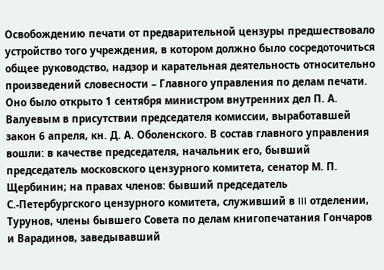Освобождению печати от предварительной цензуры предшествовало устройство того учреждения, в котором должно было сосредоточиться общее руководство, надзор и карательная деятельность относительно произведений словесности – Главного управления по делам печати. Оно было открыто 1 сентября министром внутренних дел П. А. Валуевым в присутствии председателя комиссии, выработавшей закон 6 апреля, кн. Д. А. Оболенского. В состав главного управления вошли: в качестве председателя, начальник его, бывший председатель московского цензурного комитета, сенатор М. П. Щербинин; на правах членов: бывший председатель С.-Петербургского цензурного комитета, служивший в III отделении, Турунов, члены бывшего Совета по делам книгопечатания Гончаров и Варадинов, заведывавший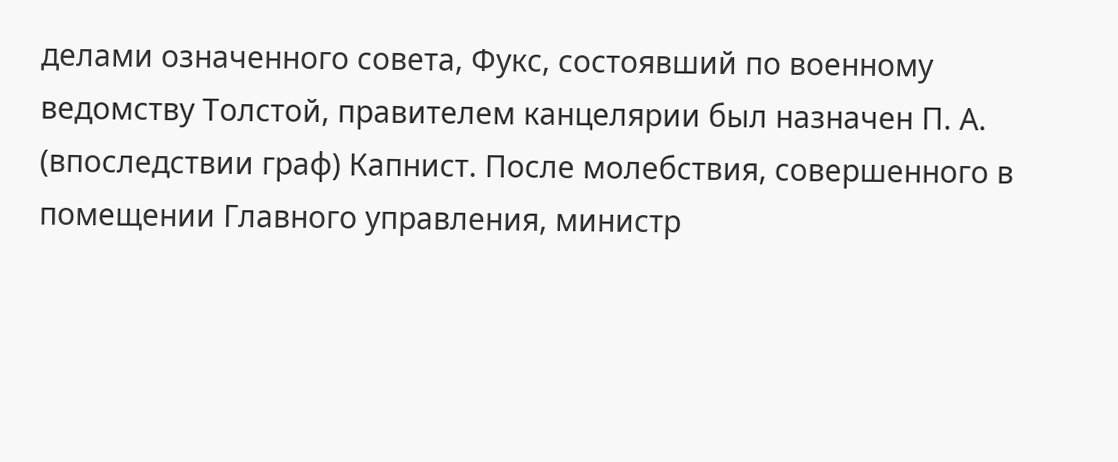делами означенного совета, Фукс, состоявший по военному ведомству Толстой, правителем канцелярии был назначен П. А. (впоследствии граф) Капнист. После молебствия, совершенного в помещении Главного управления, министр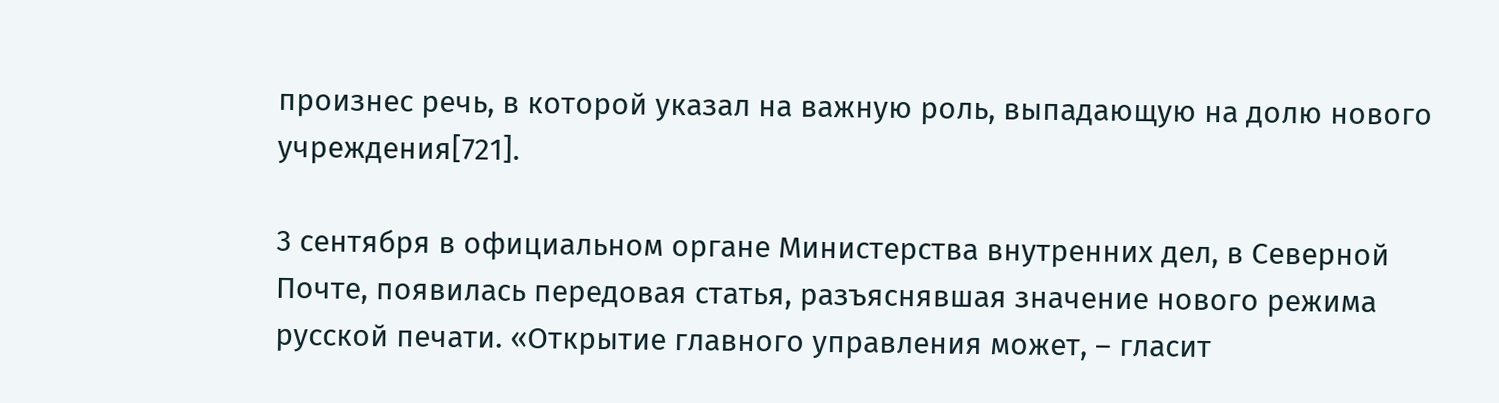произнес речь, в которой указал на важную роль, выпадающую на долю нового учреждения[721].

3 сентября в официальном органе Министерства внутренних дел, в Северной Почте, появилась передовая статья, разъяснявшая значение нового режима русской печати. «Открытие главного управления может, – гласит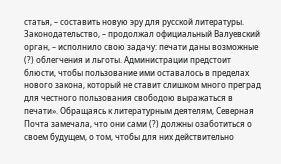статья, – составить новую эру для русской литературы. Законодательство, – продолжал официальный Валуевский орган, – исполнило свою задачу: печати даны возможные (?) облегчения и льготы. Администрации предстоит блюсти, чтобы пользование ими оставалось в пределах нового закона, который не ставит слишком много преград для честного пользования свободою выражаться в печати». Обращаясь к литературным деятелям, Северная Почта замечала, что они сами (?) должны озаботиться о своем будущем, о том, чтобы для них действительно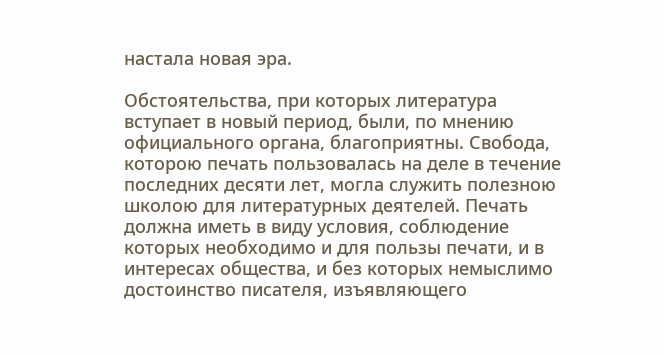настала новая эра.

Обстоятельства, при которых литература вступает в новый период, были, по мнению официального органа, благоприятны. Свобода, которою печать пользовалась на деле в течение последних десяти лет, могла служить полезною школою для литературных деятелей. Печать должна иметь в виду условия, соблюдение которых необходимо и для пользы печати, и в интересах общества, и без которых немыслимо достоинство писателя, изъявляющего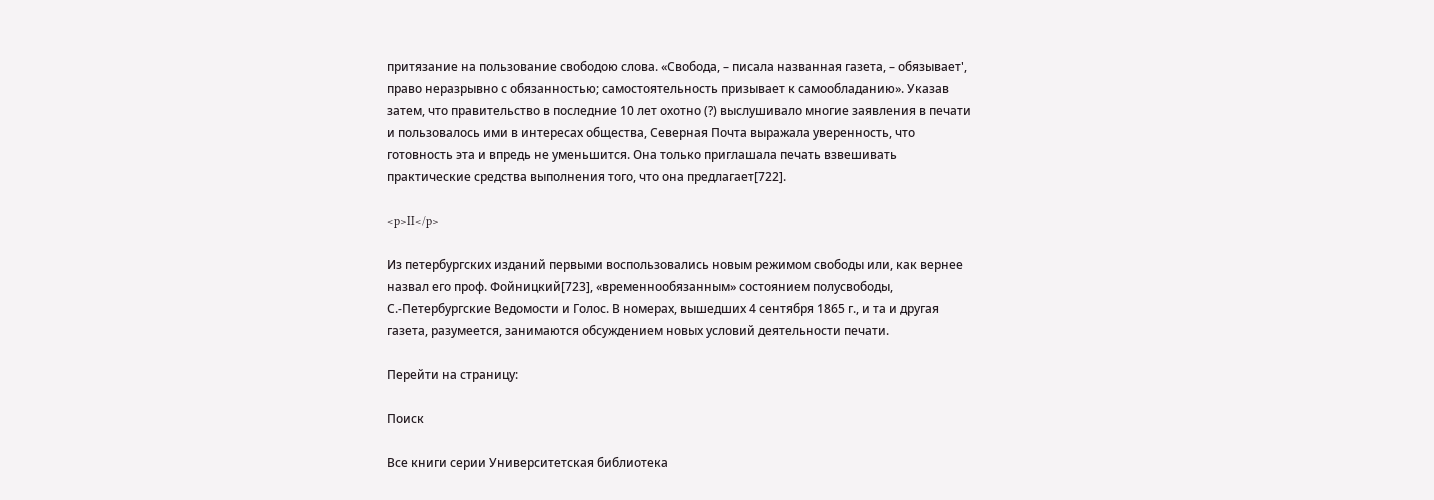притязание на пользование свободою слова. «Свобода, – писала названная газета, – обязывает', право неразрывно с обязанностью; самостоятельность призывает к самообладанию». Указав затем, что правительство в последние 10 лет охотно (?) выслушивало многие заявления в печати и пользовалось ими в интересах общества, Северная Почта выражала уверенность, что готовность эта и впредь не уменьшится. Она только приглашала печать взвешивать практические средства выполнения того, что она предлагает[722].

<p>II</p>

Из петербургских изданий первыми воспользовались новым режимом свободы или, как вернее назвал его проф. Фойницкий[723], «временнообязанным» состоянием полусвободы, С.-Петербургские Ведомости и Голос. В номерах, вышедших 4 сентября 1865 г., и та и другая газета, разумеется, занимаются обсуждением новых условий деятельности печати.

Перейти на страницу:

Поиск

Все книги серии Университетская библиотека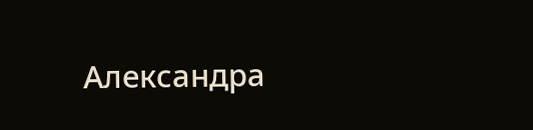Александра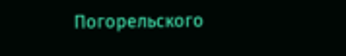Погорельского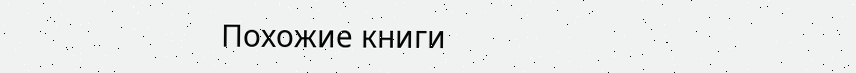Похожие книги